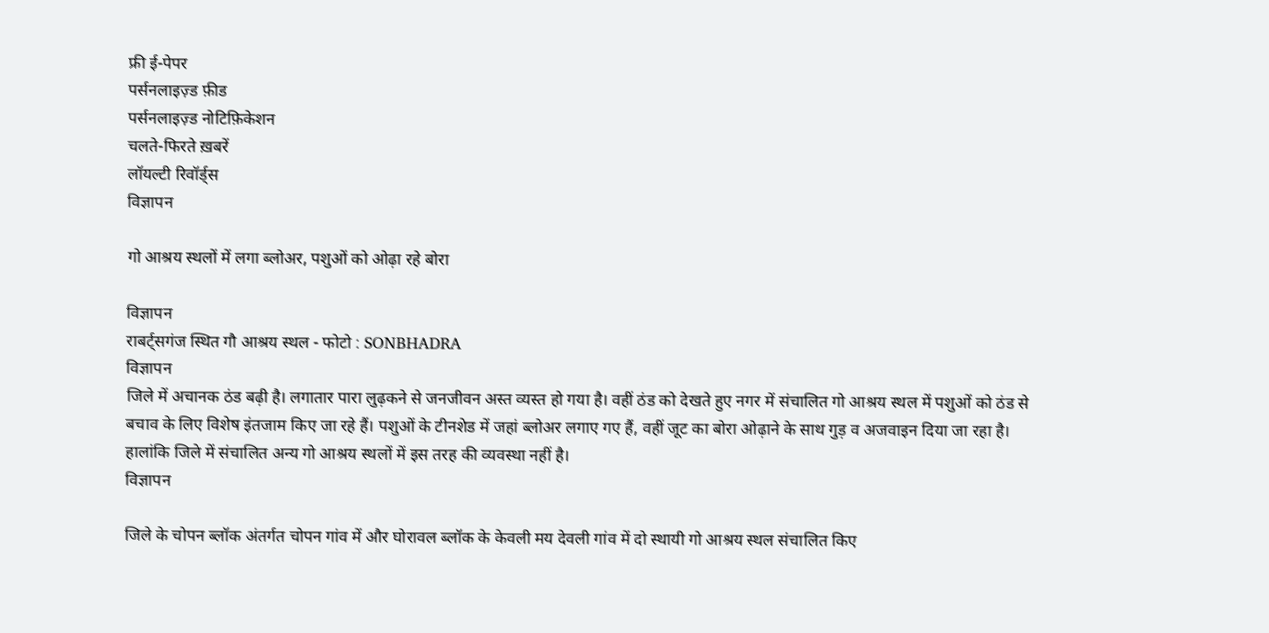फ्री ई-पेपर
पर्सनलाइज़्ड फ़ीड
पर्सनलाइज़्ड नोटिफ़िकेशन
चलते-फिरते ख़बरें
लॉयल्टी रिवॉर्ड्स
विज्ञापन

गो आश्रय स्थलों में लगा ब्लोअर, पशुओं को ओढ़ा रहे बोरा

विज्ञापन
राबर्ट्सगंज स्थित गौ आश्रय स्थल - फोटो : SONBHADRA
विज्ञापन
जिले में अचानक ठंड बढ़ी है। लगातार पारा लुढ़कने से जनजीवन अस्त व्यस्त हो गया है। वहीं ठंड को देखते हुए नगर में संचालित गो आश्रय स्थल में पशुओं को ठंड से बचाव के लिए विशेष इंतजाम किए जा रहे हैं। पशुओं के टीनशेड में जहां ब्लोअर लगाए गए हैं, वहीं जूट का बोरा ओढ़ाने के साथ गुड़ व अजवाइन दिया जा रहा है। हालांकि जिले में संचालित अन्य गो आश्रय स्थलों में इस तरह की व्यवस्था नहीं है।
विज्ञापन

जिले के चोपन ब्लॉक अंतर्गत चोपन गांव में और घोरावल ब्लॉक के केवली मय देवली गांव में दो स्थायी गो आश्रय स्थल संचालित किए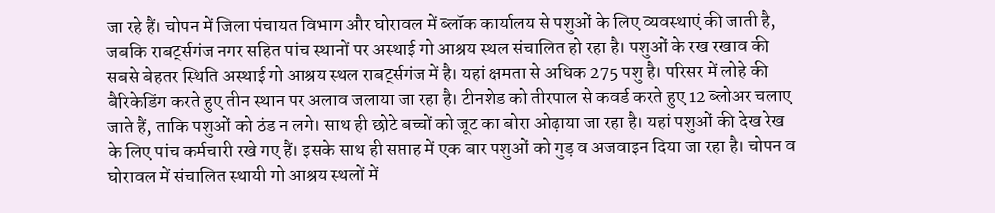जा रहे हैं। चोपन में जिला पंचायत विभाग और घोरावल में ब्लॉक कार्यालय से पशुओं के लिए व्यवस्थाएं की जाती है, जबकि राबर्ट्सगंज नगर सहित पांच स्थानों पर अस्थाई गो आश्रय स्थल संचालित हो रहा है। पशुओं के रख रखाव की सबसे बेहतर स्थिति अस्थाई गो आश्रय स्थल राबर्ट्सगंज में है। यहां क्षमता से अधिक 275 पशु है। परिसर में लोहे की बैरिकेडिंग करते हुए तीन स्थान पर अलाव जलाया जा रहा है। टीनशेड को तीरपाल से कवर्ड करते हुए 12 ब्लोअर चलाए जाते हैं, ताकि पशुओं को ठंड न लगे। साथ ही छोटे बच्चों को जूट का बोरा ओढ़ाया जा रहा है। यहां पशुओं की देख रेख के लिए पांच कर्मचारी रखे गए हैं। इसके साथ ही सप्ताह में एक बार पशुओं को गुड़ व अजवाइन दिया जा रहा है। चोपन व घोरावल में संचालित स्थायी गो आश्रय स्थलों में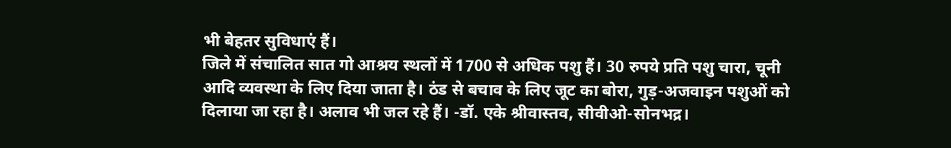भी बेहतर सुविधाएं हैं।
जिले में संचालित सात गो आश्रय स्थलों में 1700 से अधिक पशु हैं। 30 रुपये प्रति पशु चारा, चूनी आदि व्यवस्था के लिए दिया जाता है। ठंड से बचाव के लिए जूट का बोरा, गुड़-अजवाइन पशुओं को दिलाया जा रहा है। अलाव भी जल रहे हैं। -डॉ. एके श्रीवास्तव, सीवीओ-सोनभद्र।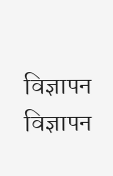विज्ञापन
विज्ञापन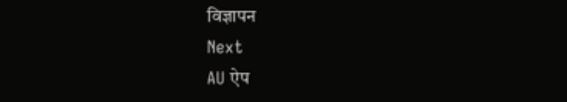विज्ञापन
Next
AU ऐप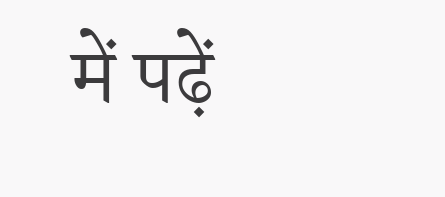में पढ़ें